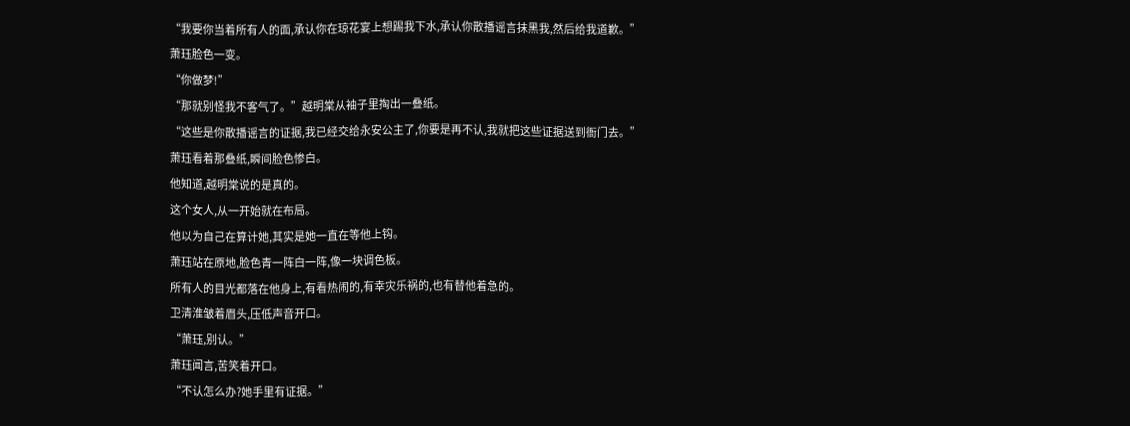“我要你当着所有人的面,承认你在琼花宴上想踢我下水,承认你散播谣言抹黑我,然后给我道歉。”
萧珏脸色一变。
“你做梦!”
“那就别怪我不客气了。”越明棠从袖子里掏出一叠纸。
“这些是你散播谣言的证据,我已经交给永安公主了,你要是再不认,我就把这些证据送到衙门去。”
萧珏看着那叠纸,瞬间脸色惨白。
他知道,越明棠说的是真的。
这个女人,从一开始就在布局。
他以为自己在算计她,其实是她一直在等他上钩。
萧珏站在原地,脸色青一阵白一阵,像一块调色板。
所有人的目光都落在他身上,有看热闹的,有幸灾乐祸的,也有替他着急的。
卫清淮皱着眉头,压低声音开口。
“萧珏,别认。”
萧珏闻言,苦笑着开口。
“不认怎么办?她手里有证据。”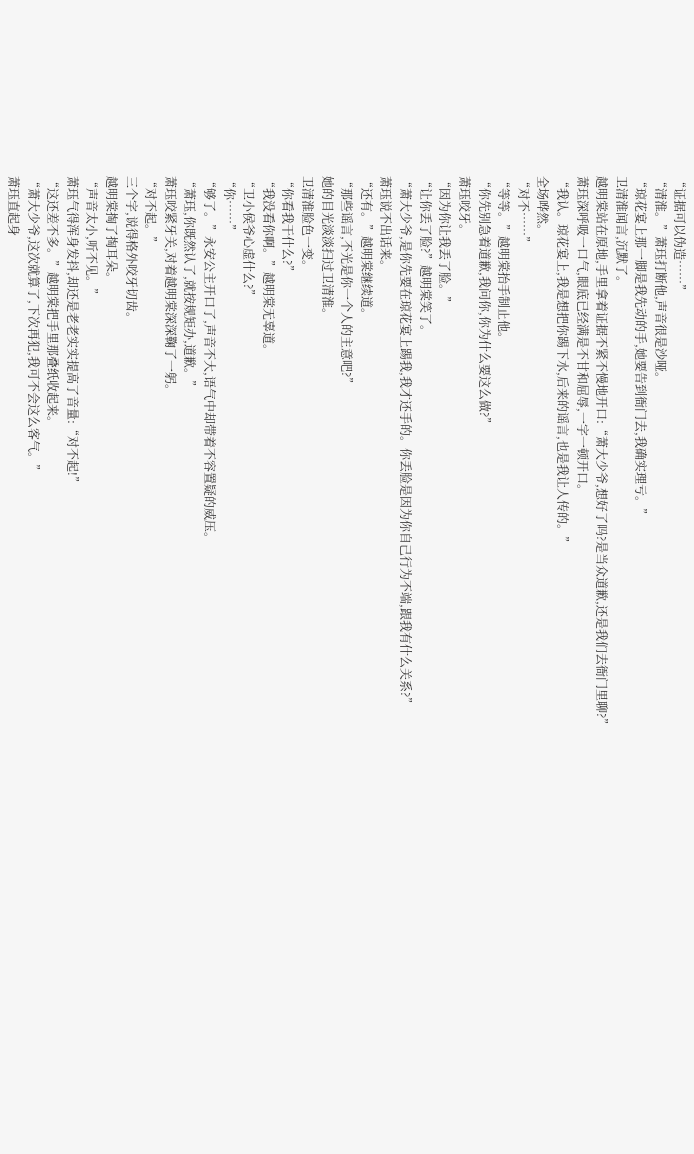“证据可以伪造……”
“清淮。”萧珏打断他,声音很是沙哑。
“琼花宴上那一脚是我先动的手,她要告到衙门去,我确实理亏。”
卫清淮闻言,沉默了。
越明棠站在原地,手里拿着证据不紧不慢地开口:“萧大少爷,想好了吗?是当众道歉,还是我们去衙门里聊?”
萧珏深呼吸一口气,眼底已经满是不甘和屈辱,一字一顿开口。
“我认。琼花宴上,我是想把你踢下水,后来的谣言,也是我让人传的。”
全场哗然。
“对不……”
“等等。”越明棠抬手制止他。
“你先别急着道歉,我问你,你为什么要这么做?”
萧珏咬牙。
“因为你让我丢了脸。”
“让你丢了脸?”越明棠笑了。
“萧大少爷,是你先要在琼花宴上踢我,我才还手的。你丢脸是因为你自己行为不端,跟我有什么关系?”
萧珏说不出话来。
“还有。”越明棠继续道。
“那些谣言,不光是你一个人的主意吧?”
她的目光淡淡扫过卫清淮。
卫清淮脸色一变。
“你看我干什么?”
“我没看你啊。”越明棠无辜道。
“卫小侯爷心虚什么?”
“你……”
“够了。”永安公主开口了,声音不大,语气中却带着不容置疑的威压。
“萧珏,你既然认了,就按规矩办,道歉。”
萧珏咬紧牙关,对着越明棠深深鞠了一躬。
“对不起。”
三个字,说得格外咬牙切齿。
越明棠掏了掏耳朵。
“声音太小,听不见。”
萧珏气得浑身发抖,却还是老老实实提高了音量:“对不起!”
“这还差不多。”越明棠把手里那叠纸收起来。
“萧大少爷,这次就算了,下次再犯,我可不会这么客气。”
萧珏直起身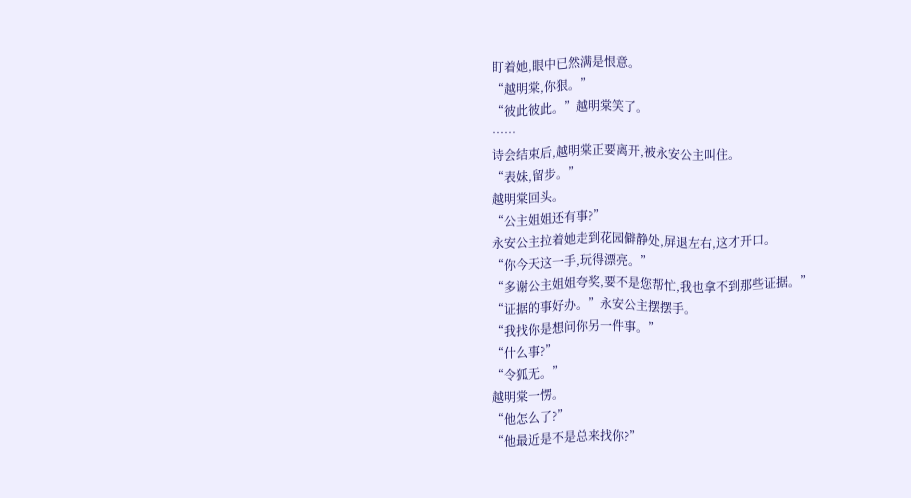盯着她,眼中已然满是恨意。
“越明棠,你狠。”
“彼此彼此。”越明棠笑了。
……
诗会结束后,越明棠正要离开,被永安公主叫住。
“表妹,留步。”
越明棠回头。
“公主姐姐还有事?”
永安公主拉着她走到花园僻静处,屏退左右,这才开口。
“你今天这一手,玩得漂亮。”
“多谢公主姐姐夸奖,要不是您帮忙,我也拿不到那些证据。”
“证据的事好办。”永安公主摆摆手。
“我找你是想问你另一件事。”
“什么事?”
“令狐无。”
越明棠一愣。
“他怎么了?”
“他最近是不是总来找你?”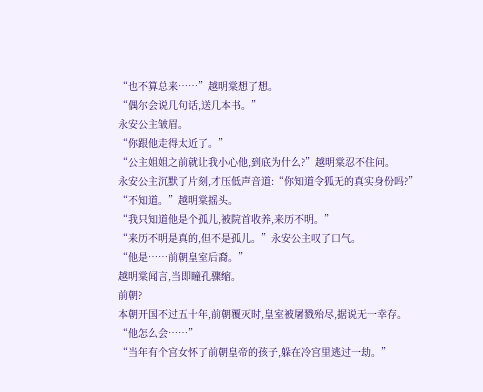“也不算总来……”越明棠想了想。
“偶尔会说几句话,送几本书。”
永安公主皱眉。
“你跟他走得太近了。”
“公主姐姐之前就让我小心他,到底为什么?”越明棠忍不住问。
永安公主沉默了片刻,才压低声音道:“你知道令狐无的真实身份吗?”
“不知道。”越明棠摇头。
“我只知道他是个孤儿,被院首收养,来历不明。”
“来历不明是真的,但不是孤儿。”永安公主叹了口气。
“他是……前朝皇室后裔。”
越明棠闻言,当即瞳孔骤缩。
前朝?
本朝开国不过五十年,前朝覆灭时,皇室被屠戮殆尽,据说无一幸存。
“他怎么会……”
“当年有个宫女怀了前朝皇帝的孩子,躲在冷宫里逃过一劫。”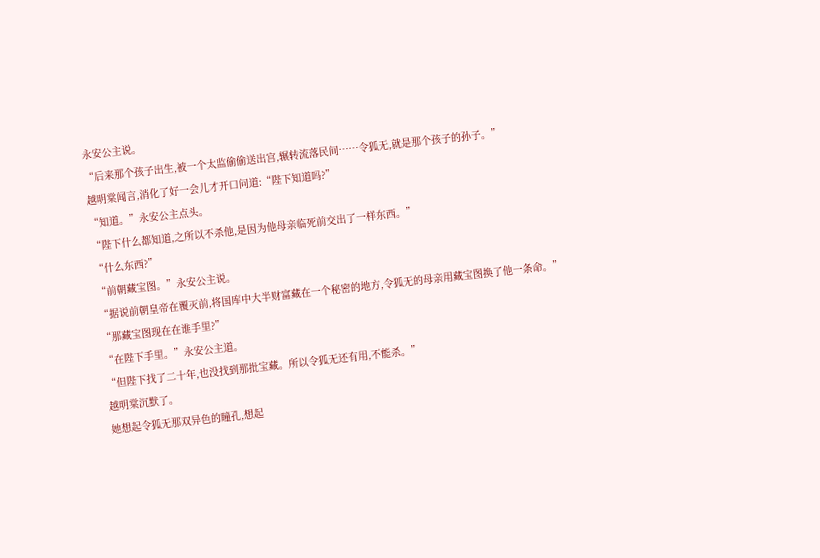永安公主说。
“后来那个孩子出生,被一个太监偷偷送出宫,辗转流落民间……令狐无,就是那个孩子的孙子。”
越明棠闻言,消化了好一会儿才开口问道:“陛下知道吗?”
“知道。”永安公主点头。
“陛下什么都知道,之所以不杀他,是因为他母亲临死前交出了一样东西。”
“什么东西?”
“前朝藏宝图。”永安公主说。
“据说前朝皇帝在覆灭前,将国库中大半财富藏在一个秘密的地方,令狐无的母亲用藏宝图换了他一条命。”
“那藏宝图现在在谁手里?”
“在陛下手里。”永安公主道。
“但陛下找了二十年,也没找到那批宝藏。所以令狐无还有用,不能杀。”
越明棠沉默了。
她想起令狐无那双异色的瞳孔,想起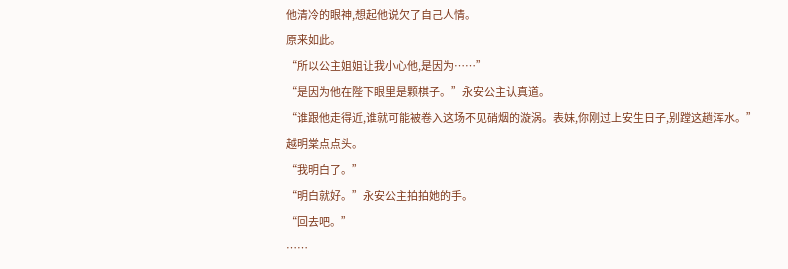他清冷的眼神,想起他说欠了自己人情。
原来如此。
“所以公主姐姐让我小心他,是因为……”
“是因为他在陛下眼里是颗棋子。”永安公主认真道。
“谁跟他走得近,谁就可能被卷入这场不见硝烟的漩涡。表妹,你刚过上安生日子,别蹚这趟浑水。”
越明棠点点头。
“我明白了。”
“明白就好。”永安公主拍拍她的手。
“回去吧。”
……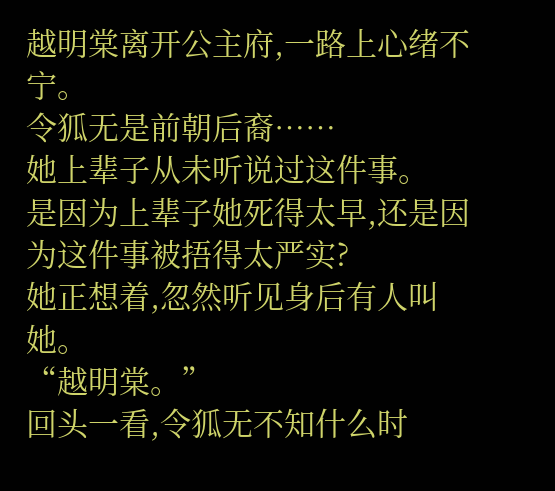越明棠离开公主府,一路上心绪不宁。
令狐无是前朝后裔……
她上辈子从未听说过这件事。
是因为上辈子她死得太早,还是因为这件事被捂得太严实?
她正想着,忽然听见身后有人叫她。
“越明棠。”
回头一看,令狐无不知什么时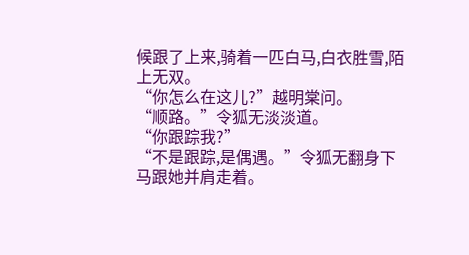候跟了上来,骑着一匹白马,白衣胜雪,陌上无双。
“你怎么在这儿?”越明棠问。
“顺路。”令狐无淡淡道。
“你跟踪我?”
“不是跟踪,是偶遇。”令狐无翻身下马跟她并肩走着。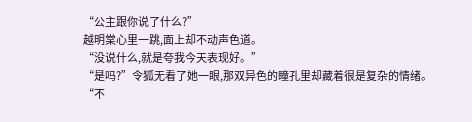“公主跟你说了什么?”
越明棠心里一跳,面上却不动声色道。
“没说什么,就是夸我今天表现好。”
“是吗?”令狐无看了她一眼,那双异色的瞳孔里却藏着很是复杂的情绪。
“不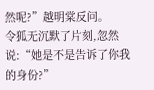然呢?”越明棠反问。
令狐无沉默了片刻,忽然说:“她是不是告诉了你我的身份?”